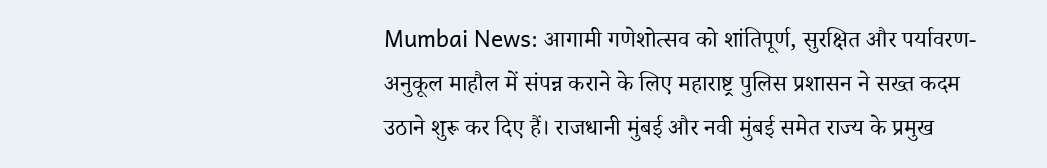Mumbai News: आगामी गणेशोत्सव को शांतिपूर्ण, सुरक्षित और पर्यावरण-अनुकूल माहौल में संपन्न कराने के लिए महाराष्ट्र पुलिस प्रशासन ने सख्त कदम उठाने शुरू कर दिए हैं। राजधानी मुंबई और नवी मुंबई समेत राज्य के प्रमुख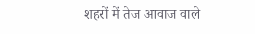शहरों में तेज आवाज वाले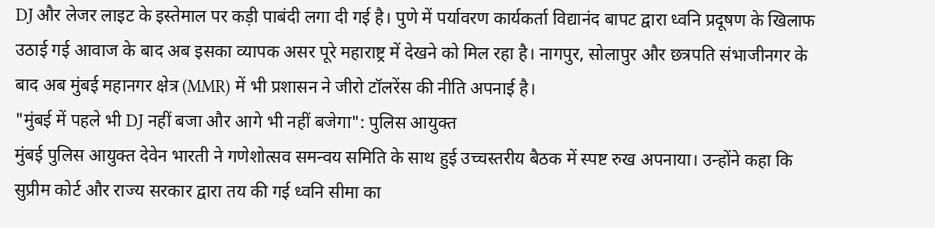DJ और लेजर लाइट के इस्तेमाल पर कड़ी पाबंदी लगा दी गई है। पुणे में पर्यावरण कार्यकर्ता विद्यानंद बापट द्वारा ध्वनि प्रदूषण के खिलाफ उठाई गई आवाज के बाद अब इसका व्यापक असर पूरे महाराष्ट्र में देखने को मिल रहा है। नागपुर, सोलापुर और छत्रपति संभाजीनगर के बाद अब मुंबई महानगर क्षेत्र (MMR) में भी प्रशासन ने जीरो टॉलरेंस की नीति अपनाई है।
"मुंबई में पहले भी DJ नहीं बजा और आगे भी नहीं बजेगा": पुलिस आयुक्त
मुंबई पुलिस आयुक्त देवेन भारती ने गणेशोत्सव समन्वय समिति के साथ हुई उच्चस्तरीय बैठक में स्पष्ट रुख अपनाया। उन्होंने कहा कि सुप्रीम कोर्ट और राज्य सरकार द्वारा तय की गई ध्वनि सीमा का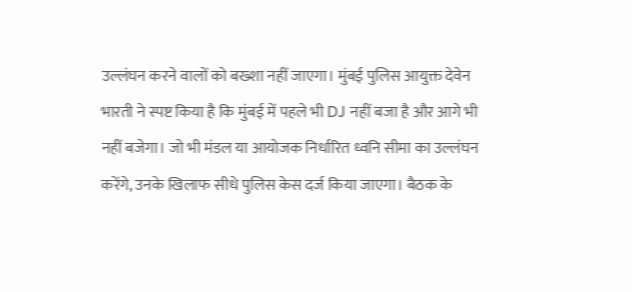उल्लंघन करने वालों को बख्शा नहीं जाएगा। मुंबई पुलिस आयुक्त देवेन भारती ने स्पष्ट किया है कि मुंबई में पहले भी DJ नहीं बजा है और आगे भी नहीं बजेगा। जो भी मंडल या आयोजक निर्धारित ध्वनि सीमा का उल्लंघन करेंगे, उनके खिलाफ सीधे पुलिस केस दर्ज किया जाएगा। बैठक के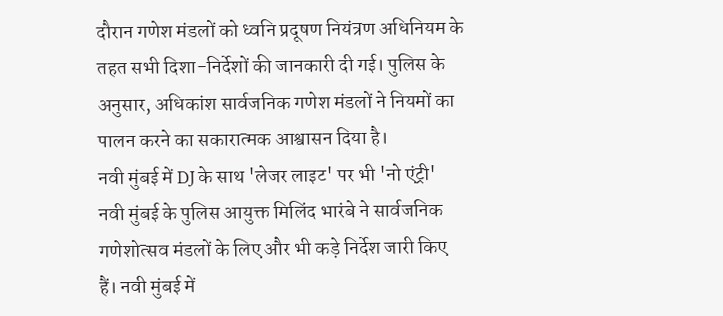दौरान गणेश मंडलों को ध्वनि प्रदूषण नियंत्रण अधिनियम के तहत सभी दिशा-निर्देशों की जानकारी दी गई। पुलिस के अनुसार, अधिकांश सार्वजनिक गणेश मंडलों ने नियमों का पालन करने का सकारात्मक आश्वासन दिया है।
नवी मुंबई में DJ के साथ 'लेजर लाइट' पर भी 'नो एंट्री'
नवी मुंबई के पुलिस आयुक्त मिलिंद भारंबे ने सार्वजनिक गणेशोत्सव मंडलों के लिए और भी कड़े निर्देश जारी किए हैं। नवी मुंबई में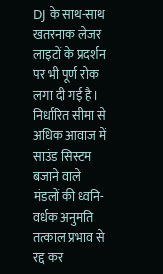DJ के साथ-साथ खतरनाक लेजर लाइटों के प्रदर्शन पर भी पूर्ण रोक लगा दी गई है। निर्धारित सीमा से अधिक आवाज में साउंड सिस्टम बजाने वाले मंडलों की ध्वनि-वर्धक अनुमति तत्काल प्रभाव से रद्द कर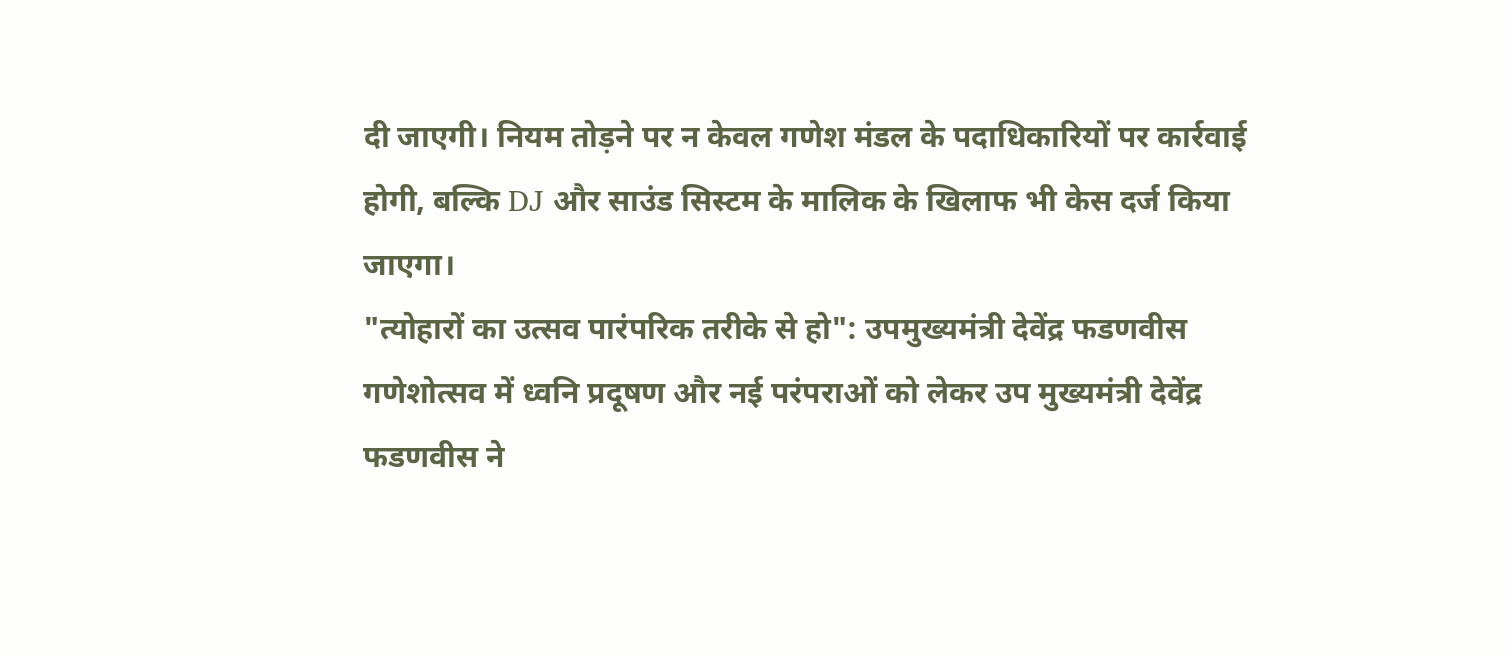दी जाएगी। नियम तोड़ने पर न केवल गणेश मंडल के पदाधिकारियों पर कार्रवाई होगी, बल्कि DJ और साउंड सिस्टम के मालिक के खिलाफ भी केस दर्ज किया जाएगा।
"त्योहारों का उत्सव पारंपरिक तरीके से हो": उपमुख्यमंत्री देवेंद्र फडणवीस
गणेशोत्सव में ध्वनि प्रदूषण और नई परंपराओं को लेकर उप मुख्यमंत्री देवेंद्र फडणवीस ने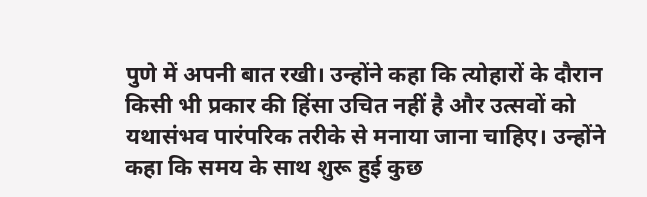पुणे में अपनी बात रखी। उन्होंने कहा कि त्योहारों के दौरान किसी भी प्रकार की हिंसा उचित नहीं है और उत्सवों को यथासंभव पारंपरिक तरीके से मनाया जाना चाहिए। उन्होंने कहा कि समय के साथ शुरू हुई कुछ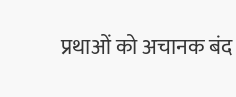प्रथाओं को अचानक बंद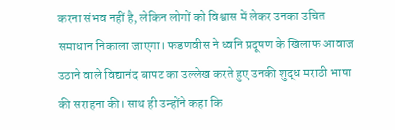करना संभव नहीं है, लेकिन लोगों को विश्वास में लेकर उनका उचित समाधान निकाला जाएगा। फडणवीस ने ध्वनि प्रदूषण के खिलाफ आवाज उठाने वाले विद्यानंद बापट का उल्लेख करते हुए उनकी शुद्ध मराठी भाषा की सराहना की। साथ ही उन्होंने कहा कि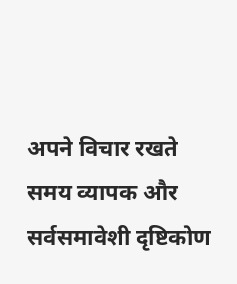अपने विचार रखते समय व्यापक और सर्वसमावेशी दृष्टिकोण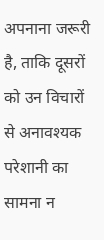अपनाना जरूरी है, ताकि दूसरों को उन विचारों से अनावश्यक परेशानी का सामना न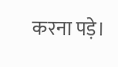करना पड़े।